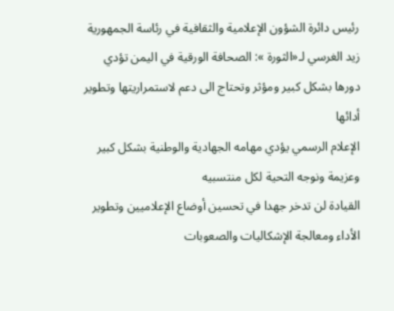رئيس دائرة الشؤون الإعلامية والثقافية في رئاسة الجمهورية زيد الغرسي لـ«الثورة »: الصحافة الورقية في اليمن تؤدي دورها بشكل كبير ومؤثر وتحتاج الى دعم لاستمراريتها وتطوير أدائها
الإعلام الرسمي يؤدي مهامه الجهادية والوطنية بشكل كبير وعزيمة ونوجه التحية لكل منتسبيه
القيادة لن تدخر جهدا في تحسين أوضاع الإعلاميين وتطوير الأداء ومعالجة الإشكاليات والصعوبات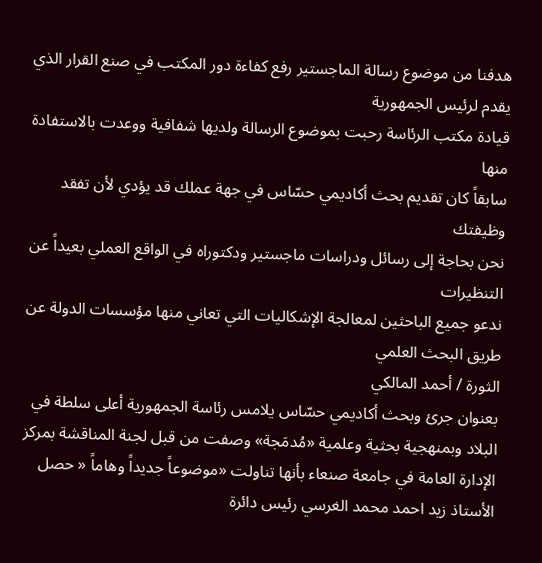هدفنا من موضوع رسالة الماجستير رفع كفاءة دور المكتب في صنع القرار الذي يقدم لرئيس الجمهورية
قيادة مكتب الرئاسة رحبت بموضوع الرسالة ولديها شفافية ووعدت بالاستفادة منها
سابقاً كان تقديم بحث أكاديمي حسّاس في جهة عملك قد يؤدي لأن تفقد وظيفتك
نحن بحاجة إلى رسائل ودراسات ماجستير ودكتوراه في الواقع العملي بعيداً عن التنظيرات
ندعو جميع الباحثين لمعالجة الإشكاليات التي تعاني منها مؤسسات الدولة عن طريق البحث العلمي
الثورة / أحمد المالكي
بعنوان جرئ وبحث أكاديمي حسّاس يلامس رئاسة الجمهورية أعلى سلطة في البلاد وبمنهجية بحثية وعلمية «مُدمَجة» وصفت من قبل لجنة المناقشة بمركز الإدارة العامة في جامعة صنعاء بأنها تناولت «موضوعاً جديداً وهاماً « حصل الأستاذ زيد احمد محمد الغرسي رئيس دائرة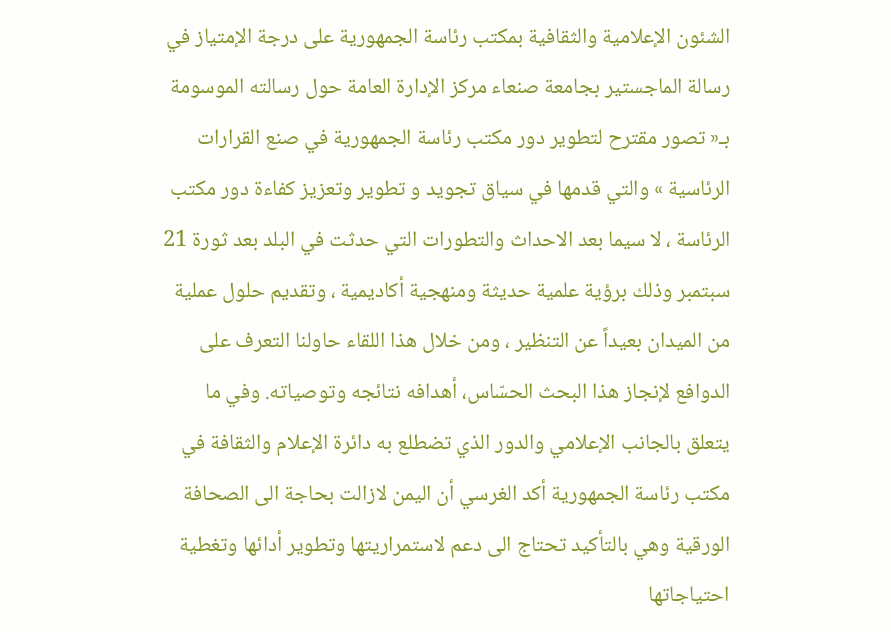الشئون الإعلامية والثقافية بمكتب رئاسة الجمهورية على درجة الإمتياز في رسالة الماجستير بجامعة صنعاء مركز الإدارة العامة حول رسالته الموسومة بـ« تصور مقترح لتطوير دور مكتب رئاسة الجمهورية في صنع القرارات الرئاسية » والتي قدمها في سياق تجويد و تطوير وتعزيز كفاءة دور مكتب الرئاسة ، لا سيما بعد الاحداث والتطورات التي حدثت في البلد بعد ثورة 21 سبتمبر وذلك برؤية علمية حديثة ومنهجية أكاديمية ، وتقديم حلول عملية من الميدان بعيداً عن التنظير ، ومن خلال هذا اللقاء حاولنا التعرف على الدوافع لإنجاز هذا البحث الحسّاس، أهدافه نتائجه وتوصياته. وفي ما يتعلق بالجانب الإعلامي والدور الذي تضطلع به دائرة الإعلام والثقافة في مكتب رئاسة الجمهورية أكد الغرسي أن اليمن لازالت بحاجة الى الصحافة الورقية وهي بالتأكيد تحتاج الى دعم لاستمراريتها وتطوير أدائها وتغطية احتياجاتها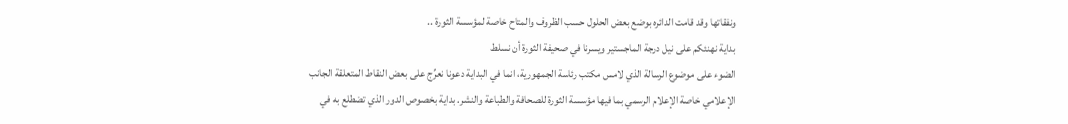ونفقاتها وقد قامت الدائره بوضع بعض الحلول حسب الظروف والمتاح خاصة لمؤسسة الثورة ..
بداية نهنئكم على نيل درجة الماجستير ويسرنا في صحيفة الثورة أن نسلط
الضوء على موضوع الرسالة الذي لامس مكتب رئاسة الجمهورية، انما في البداية دعونا نعرِّج على بعض النقاط المتعلقة الجانب الإعلامي خاصة الإعلام الرسمي بما فيها مؤسسة الثورة للصحافة والطباعة والنشر. بداية بخصوص الدور الذي تضطلع به في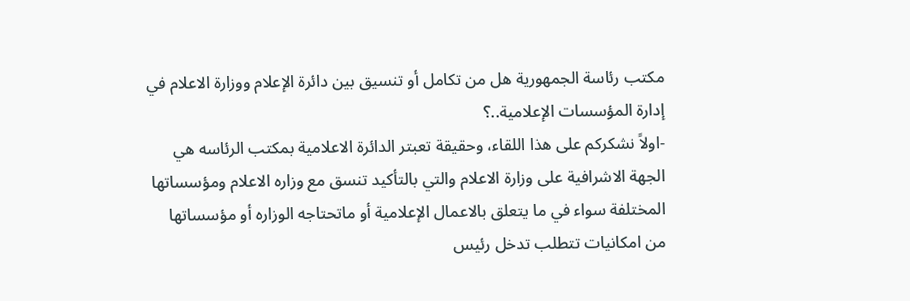مكتب رئاسة الجمهورية هل من تكامل أو تنسيق بين دائرة الإعلام ووزارة الاعلام في إدارة المؤسسات الإعلامية..؟
-اولاً نشكركم على هذا اللقاء، وحقيقة تعبتر الدائرة الاعلامية بمكتب الرئاسه هي الجهة الاشرافية على وزارة الاعلام والتي بالتأكيد تنسق مع وزاره الاعلام ومؤسساتها المختلفة سواء في ما يتعلق بالاعمال الإعلامية أو ماتحتاجه الوزاره أو مؤسساتها من امكانيات تتطلب تدخل رئيس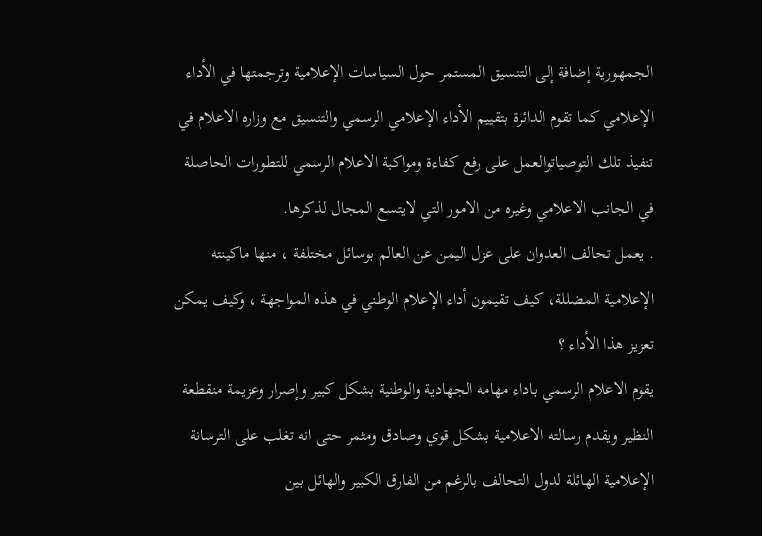الجمهورية إضافة إلى التنسيق المستمر حول السياسات الإعلامية وترجمتها في الأداء الإعلامي كما تقوم الدائرة بتقييم الأداء الإعلامي الرسمي والتنسيق مع وزاره الاعلام في تنفيذ تلك التوصياتوالعمل على رفع كفاءة ومواكبة الاعلام الرسمي للتطورات الحاصلة في الجانب الاعلامي وغيره من الامور التي لايتسع المجال لذكرها.
. يعمل تحالف العدوان على عزل اليمن عن العالم بوسائل مختلفة ، منها ماكينته الإعلامية المضللة، كيف تقيمون أداء الإعلام الوطني في هذه المواجهة ، وكيف يمكن تعزيز هذا الأداء ؟
يقوم الاعلام الرسمي باداء مهامه الجهادية والوطنية بشكل كبير وإصرار وعزيمة منقطعة النظير ويقدم رسالته الاعلامية بشكل قوي وصادق ومثمر حتى انه تغلب على الترسانة الإعلامية الهائلة لدول التحالف بالرغم من الفارق الكبير والهائل بين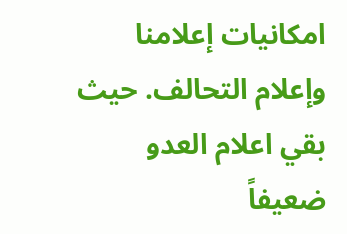امكانيات إعلامنا وإعلام التحالف. حيث بقي اعلام العدو ضعيفاً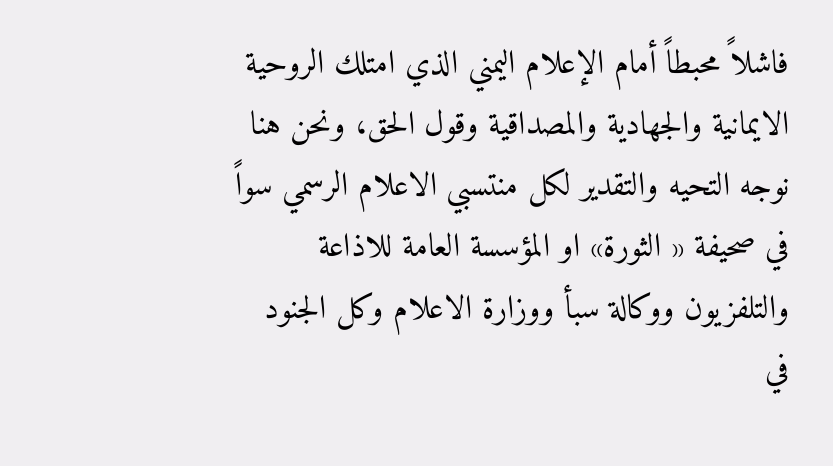فاشلاً محبطاً أمام الإعلام اليمني الذي امتلك الروحية الايمانية والجهادية والمصداقية وقول الحق، ونحن هنا نوجه التحيه والتقدير لكل منتسبي الاعلام الرسمي سواً في صحيفة « الثورة» او المؤسسة العامة للاذاعة والتلفزيون ووكالة سبأ ووزارة الاعلام وكل الجنود في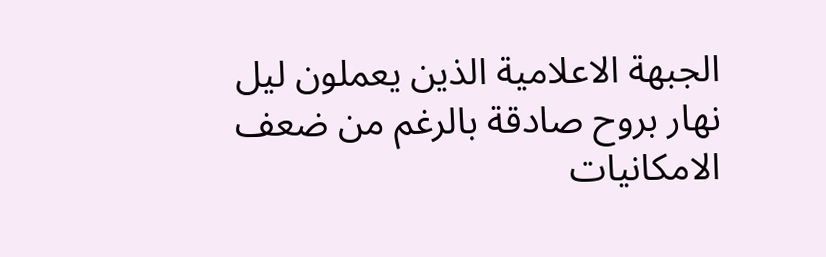الجبهة الاعلامية الذين يعملون ليل نهار بروح صادقة بالرغم من ضعف الامكانيات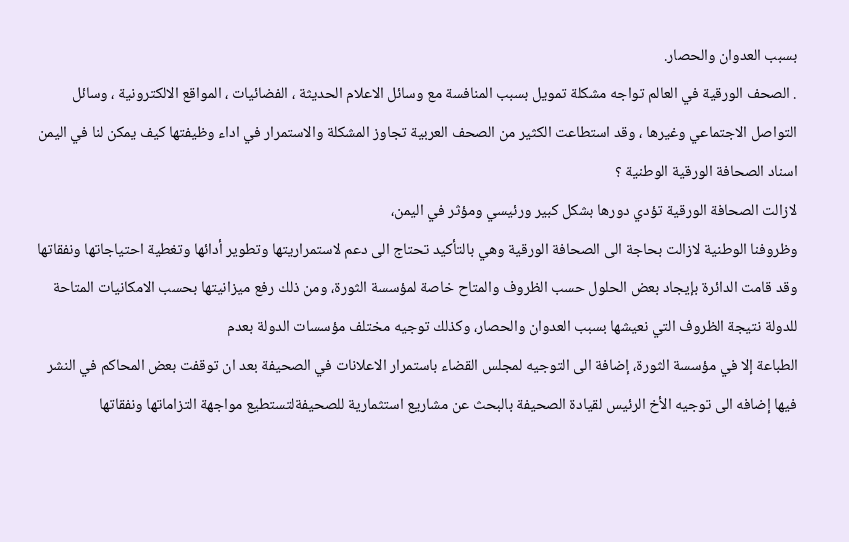بسبب العدوان والحصار.
. الصحف الورقية في العالم تواجه مشكلة تمويل بسبب المنافسة مع وسائل الاعلام الحديثة ، الفضائيات ، المواقع الالكترونية ، وسائل التواصل الاجتماعي وغيرها ، وقد استطاعت الكثير من الصحف العربية تجاوز المشكلة والاستمرار في اداء وظيفتها كيف يمكن لنا في اليمن اسناد الصحافة الورقية الوطنية ؟
لازالت الصحافة الورقية تؤدي دورها بشكل كبير ورئيسي ومؤثر في اليمن،
وظروفنا الوطنية لازالت بحاجة الى الصحافة الورقية وهي بالتأكيد تحتاج الى دعم لاستمراريتها وتطوير أدائها وتغطية احتياجاتها ونفقاتها وقد قامت الدائرة بإيجاد بعض الحلول حسب الظروف والمتاح خاصة لمؤسسة الثورة، ومن ذلك رفع ميزانيتها بحسب الامكانيات المتاحة للدولة نتيجة الظروف التي نعيشها بسبب العدوان والحصار، وكذلك توجيه مختلف مؤسسات الدولة بعدم
الطباعة إلا في مؤسسة الثورة، إضافة الى التوجيه لمجلس القضاء باستمرار الاعلانات في الصحيفة بعد ان توقفت بعض المحاكم في النشر فيها إضافه الى توجيه الأخ الرئيس لقيادة الصحيفة بالبحث عن مشاريع استثمارية للصحيفةلتستطيع مواجهة التزاماتها ونفقاتها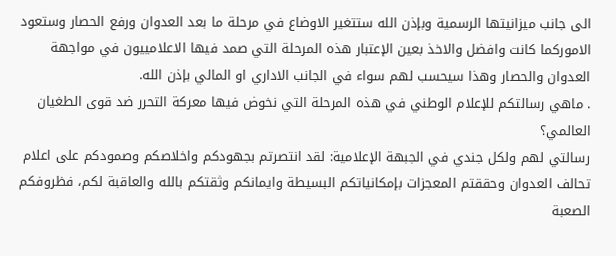الى جانب ميزانيتها الرسمية وبإذن الله ستتغير الاوضاع في مرحلة ما بعد العدوان ورفع الحصار وستعود الاموركما كانت وافضل والاخذ بعين الإعتبار هذه المرحلة التي صمد فيها الاعلامييون في مواجهة العدوان والحصار وهذا سيحسب لهم سواء في الجانب الاداري او المالي بإذن الله.
. ماهي رسالتكم للإعلام الوطني في هذه المرحلة التي نخوض فيها معركة التحرر ضد قوى الطغيان العالمي؟
رسالتي لهم ولكل جندي في الجبهة الإعلامية: لقد انتصرتم بجهودكم واخلاصكم وصمودكم على اعلام تحالف العدوان وحققتم المعجزات بإمكانياتكم البسيطة وايمانكم وثقتكم بالله والعاقبة لكم، فظروفكم الصعبة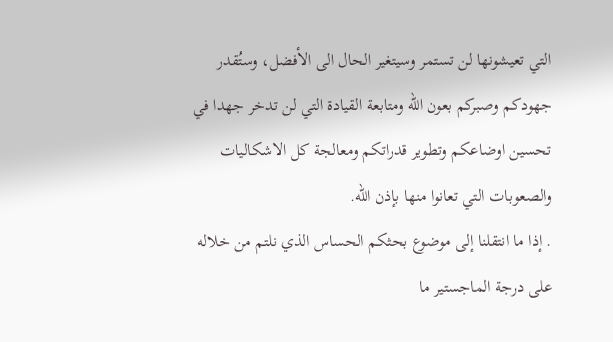التي تعيشونها لن تستمر وسيتغير الحال الى الأفضل، وستُقدر جهودكم وصبركم بعون الله ومتابعة القيادة التي لن تدخر جهدا في تحسين اوضاعكم وتطوير قدراتكم ومعالجة كل الاشكاليات والصعوبات التي تعانوا منها بإذن الله.
. إذا ما انتقلنا إلى موضوع بحثكم الحساس الذي نلتم من خلاله على درجة الماجستير ما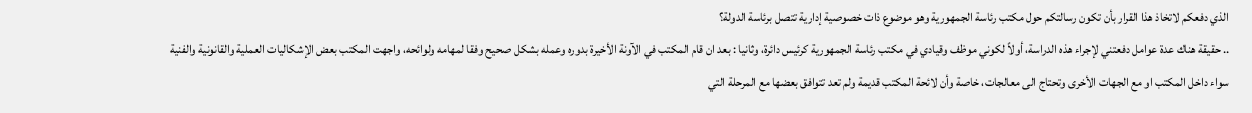الذي دفعكم لاتخاذ هذا القرار بأن تكون رسالتكم حول مكتب رئاسة الجمهورية وهو موضوع ذات خصوصية إدارية تتصل برئاسة الدولة؟
.. حقيقة هناك عدة عوامل دفعتني لإجراء هذه الدراسة، أولاً لكوني موظف وقيادي في مكتب رئاسة الجمهورية كرئيس دائرة، وثانيا : بعد ان قام المكتب في الآونة الأخيرة بدوره وعمله بشكل صحيح وفقا لمهامه ولوائحه، واجهت المكتب بعض الإشكاليات العملية والقانونية والفنية سواء داخل المكتب او مع الجهات الأخرى وتحتاج الى معالجات، خاصة وأن لائحة المكتب قديمة ولم تعد تتوافق بعضها مع المرحلة التي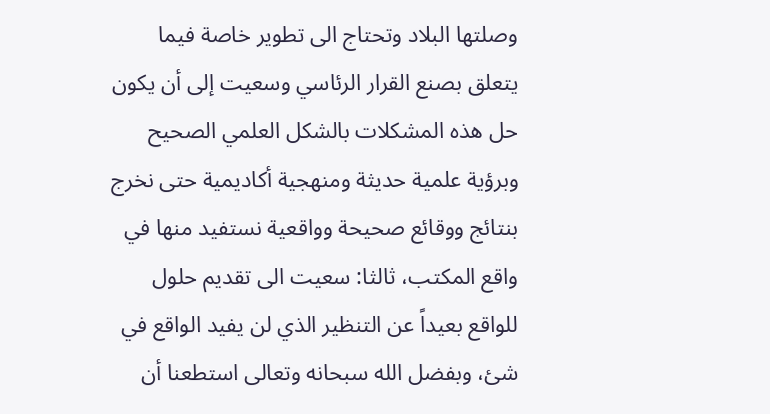وصلتها البلاد وتحتاج الى تطوير خاصة فيما يتعلق بصنع القرار الرئاسي وسعيت إلى أن يكون حل هذه المشكلات بالشكل العلمي الصحيح وبرؤية علمية حديثة ومنهجية أكاديمية حتى نخرج بنتائج ووقائع صحيحة وواقعية نستفيد منها في واقع المكتب، ثالثا: سعيت الى تقديم حلول للواقع بعيداً عن التنظير الذي لن يفيد الواقع في شئ، وبفضل الله سبحانه وتعالى استطعنا أن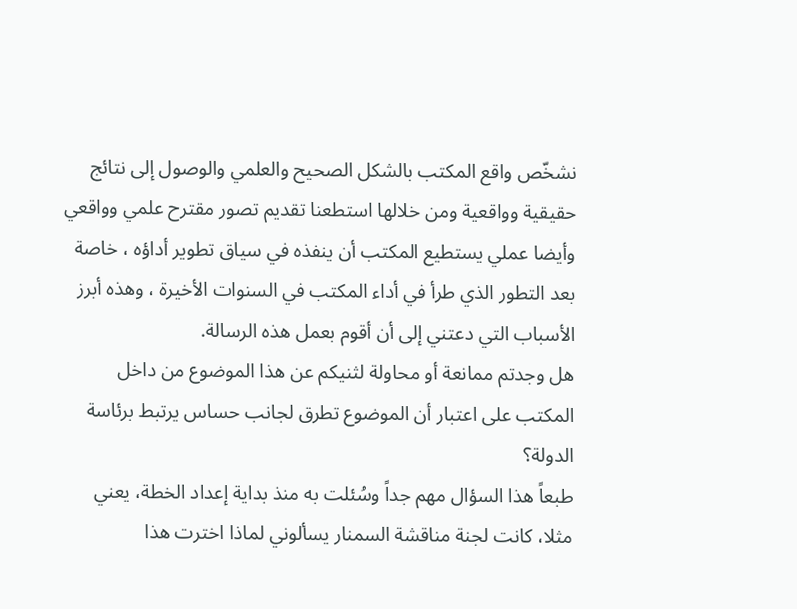نشخّص واقع المكتب بالشكل الصحيح والعلمي والوصول إلى نتائج حقيقية وواقعية ومن خلالها استطعنا تقديم تصور مقترح علمي وواقعي وأيضا عملي يستطيع المكتب أن ينفذه في سياق تطوير أداؤه ، خاصة بعد التطور الذي طرأ في أداء المكتب في السنوات الأخيرة ، وهذه أبرز الأسباب التي دعتني إلى أن أقوم بعمل هذه الرسالة.
هل وجدتم ممانعة أو محاولة لثنيكم عن هذا الموضوع من داخل المكتب على اعتبار أن الموضوع تطرق لجانب حساس يرتبط برئاسة الدولة؟
طبعاً هذا السؤال مهم جداً وسُئلت به منذ بداية إعداد الخطة، يعني مثلا، كانت لجنة مناقشة السمنار يسألوني لماذا اخترت هذا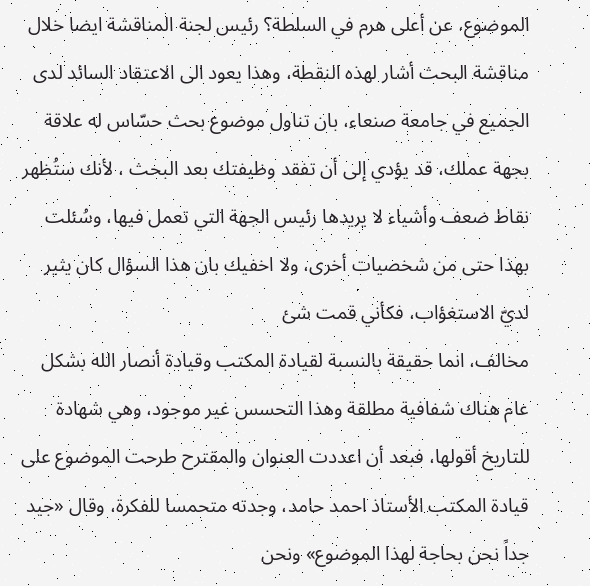الموضوع، عن أعلى هرم في السلطة؟ رئيس لجنة المناقشة ايضا خلال مناقشة البحث أشار لهذه النقطة، وهذا يعود الى الاعتقاد السائد لدى الجميع في جامعة صنعاء، بان تناول موضوع بحث حسّاس له علاقة بجهة عملك، قد يؤدي إلى أن تفقد وظيفتك بعد البحث ، لأنك ستُظهر نقاط ضعف وأشياء لا يريدها رئيس الجهة التي تعمل فيها، وسُئلت بهذا حتى من شخصيات أخرى، ولا اخفيك بان هذا السؤال كان يثير لديّ الاستغؤاب، فكأني قمت شئ
مخالف، انما حقيقة بالنسبة لقيادة المكتب وقيادة أنصار الله بشكل عام هناك شفافية مطلقة وهذا التحسس غير موجود، وهي شهادة للتاريخ أقولها، فبعد أن اعددت العنوان والمقترح طرحت الموضوع على قيادة المكتب الأستاذ احمد حامد، وجدته متحمسا للفكرة، وقال «جيد جداً نحن بحاجة لهذا الموضوع» ونحن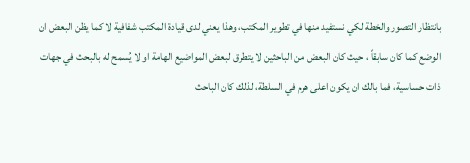بانتظار التصور والخطة لكي نستفيد منها في تطوير المكتب، وهذا يعني لدى قيادة المكتب شفافية لا كما يظن البعض ان الوضع كما كان سابقاً ، حيث كان البعض من الباحثين لا يتطرق لبعض المواضيع الهامة او لا يُسمح له بالبحث في جهات ذات حساسية، فما بالك ان يكون اعلى هرم في السلطة، لذلك كان الباحث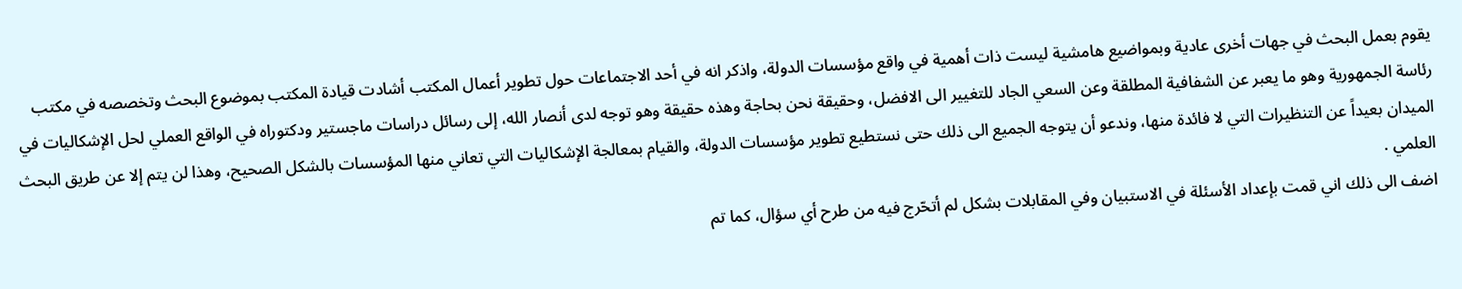يقوم بعمل البحث في جهات أخرى عادية وبمواضيع هامشية ليست ذات أهمية في واقع مؤسسات الدولة، واذكر انه في أحد الاجتماعات حول تطوير أعمال المكتب أشادت قيادة المكتب بموضوع البحث وتخصصه في مكتب رئاسة الجمهورية وهو ما يعبر عن الشفافية المطلقة وعن السعي الجاد للتغيير الى الافضل، وحقيقة نحن بحاجة وهذه حقيقة وهو توجه لدى أنصار الله، إلى رسائل دراسات ماجستير ودكتوراه في الواقع العملي لحل الإشكاليات في
الميدان بعيداً عن التنظيرات التي لا فائدة منها، وندعو أن يتوجه الجميع الى ذلك حتى نستطيع تطوير مؤسسات الدولة، والقيام بمعالجة الإشكاليات التي تعاني منها المؤسسات بالشكل الصحيح، وهذا لن يتم إلا عن طريق البحث العلمي .
اضف الى ذلك اني قمت بإعداد الأسئلة في الاستبيان وفي المقابلات بشكل لم أتحّرج فيه من طرح أي سؤال، كما تم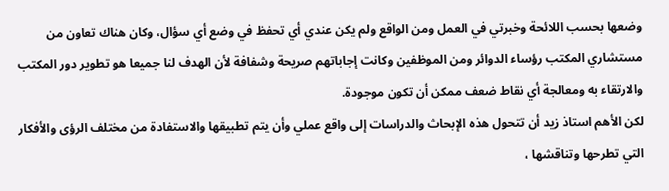وضعها بحسب اللائحة وخبرتي في العمل ومن الواقع ولم يكن عندي أي تحفظ في وضع أي سؤال، وكان هناك تعاون من مستشاري المكتب رؤساء الدوائر ومن الموظفين وكانت إجاباتهم صريحة وشفافة لأن الهدف لنا جميعا هو تطوير دور المكتب والارتقاء به ومعالجة أي نقاط ضعف ممكن أن تكون موجودة.
لكن الأهم استاذ زيد أن تتحول هذه الإبحاث والدراسات إلى واقع عملي وأن يتم تطبيقها والاستفادة من مختلف الرؤى والأفكار التي تطرحها وتناقشها ،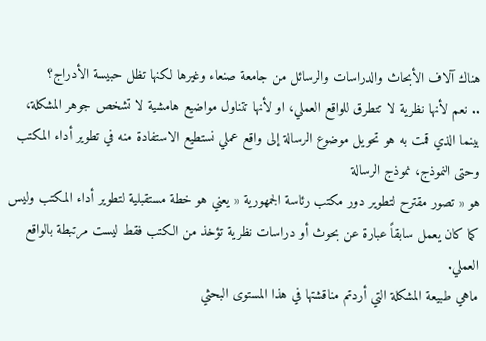هناك آلاف الأبحاث والدراسات والرسائل من جامعة صنعاء وغيرها لكنها تظل حبيسة الأدراج؟
.. نعم لأنها نظرية لا تتطرق للواقع العملي، او لأنها تتناول مواضيع هامشية لا تشخص جوهر المشكلة، بينما الذي قمت به هو تحويل موضوع الرسالة إلى واقع عملي نستطيع الاستفادة منه في تطوير أداء المكتب وحتى النموذج، نموذج الرسالة
هو « تصور مقترح لتطوير دور مكتب رئاسة الجمهورية « يعني هو خطة مستقبلية لتطوير أداء المكتب وليس كما كان يعمل سابقاً عبارة عن بحوث أو دراسات نظرية تؤخذ من الكتب فقط ليست مرتبطة بالواقع العملي.
ماهي طبيعة المشكلة التي أردتم مناقشتها في هذا المستوى البحثي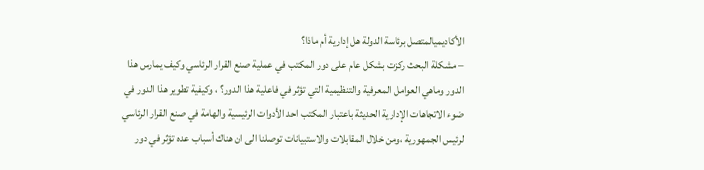الأكاديميالمتصل برئاسة الدولة هل إدارية أم ماذا؟
– مشكلة البحث ركزت بشكل عام على دور المكتب في عملية صنع القرار الرئاسي وكيف يمارس هذا الدور وماهي العوامل المعرفية والتنظيمية التي تؤثر في فاعلية هذا الدور؟ ، وكيفية تطوير هذا الدور في ضوء الاتجاهات الإدارية الحديثة باعتبار المكتب احد الأدوات الرئيسية والهامة في صنع القرار الرئاسي لرئيس الجمهورية ،ومن خلال المقابلات والاستبيانات توصلنا الى ان هناك أسباب عده تؤثر في دور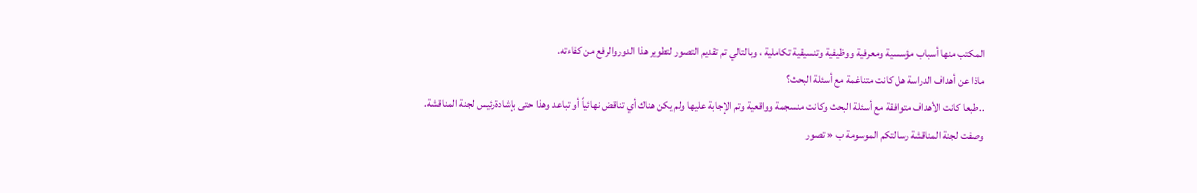المكتب منها أسباب مؤسسية ومعرفية ووظيفية وتنسيقية تكاملية ، وبالتالي تم تقديم التصور لتطوير هذا الدوروالرفع من كفاءته.
ماذا عن أهداف الدراسة هل كانت متناغمة مع أسئلة البحث؟
..طبعا كانت الأهداف متوافقة مع أسئلة البحث وكانت منسجمة وواقعية وتم الإجابة عليها ولم يكن هناك أي تناقض نهائياً أو تباعد وهذا حتى بإشادةرئيس لجنة المناقشة.
وصفت لجنة المناقشة رسالتكم الموسومة ب « تصور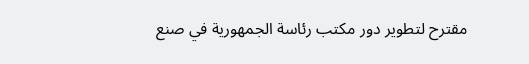مقترح لتطوير دور مكتب رئاسة الجمهورية في صنع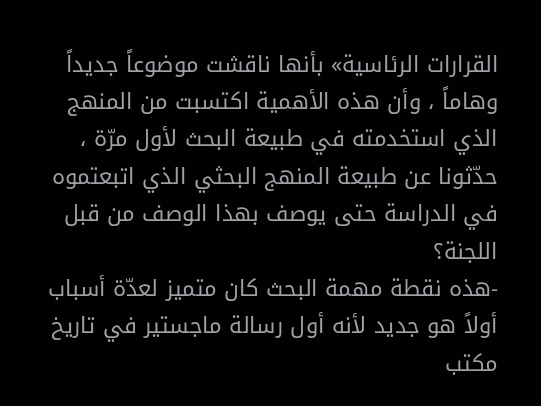القرارات الرئاسية» بأنها ناقشت موضوعاً جديداً وهاماً ، وأن هذه الأهمية اكتسبت من المنهج الذي استخدمته في طبيعة البحث لأول مرّة ، حدّثونا عن طبيعة المنهج البحثي الذي اتبعتموه في الدراسة حتى يوصف بهذا الوصف من قبل اللجنة؟
-هذه نقطة مهمة البحث كان متميز لعدّة أسباب أولاً هو جديد لأنه أول رسالة ماجستير في تاريخ مكتب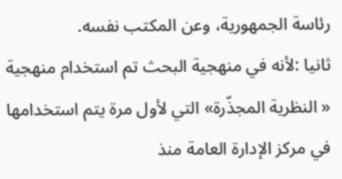رئاسة الجمهورية، وعن المكتب نفسه.
ثانيا :لأنه في منهجية البحث تم استخدام منهجية « النظرية المجذّرة» التي لأول مرة يتم استخدامها في مركز الإدارة العامة منذ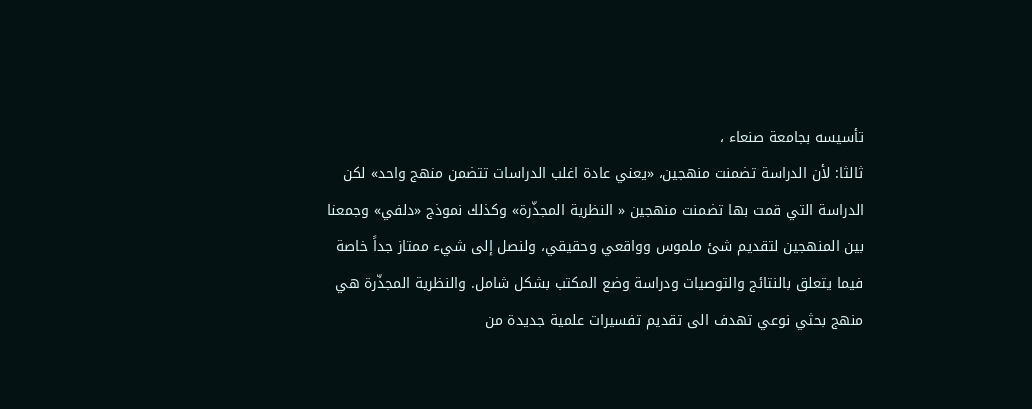تأسيسه بجامعة صنعاء ،
ثالثا: لأن الدراسة تضمنت منهجين، «يعني عادة اغلب الدراسات تتضمن منهج واحد» لكن الدراسة التي قمت بها تضمنت منهجين « النظرية المجذّرة» وكذلك نموذج «دلفي» وجمعنا بين المنهجين لتقديم شئ ملموس وواقعي وحقيقي، ولنصل إلى شيء ممتاز جداً خاصة فيما يتعلق بالنتائج والتوصيات ودراسة وضع المكتب بشكل شامل. والنظرية المجذّرة هي منهج بحثي نوعي تهدف الى تقديم تفسيرات علمية جديدة من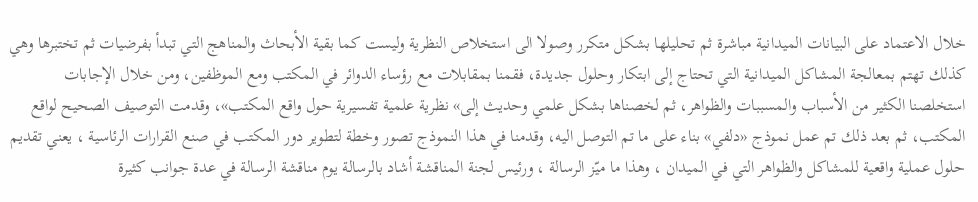خلال الاعتماد على البيانات الميدانية مباشرة ثم تحليلها بشكل متكرر وصولا الى استخلاص النظرية وليست كما بقية الأبحاث والمناهج التي تبدأ بفرضيات ثم تختبرها وهي كذلك تهتم بمعالجة المشاكل الميدانية التي تحتاج إلى ابتكار وحلول جديدة، فقمنا بمقابلات مع رؤساء الدوائر في المكتب ومع الموظفين، ومن خلال الإجابات استخلصنا الكثير من الأسباب والمسببات والظواهر، ثم لخصناها بشكل علمي وحديث إلى» نظرية علمية تفسيرية حول واقع المكتب»، وقدمت التوصيف الصحيح لواقع المكتب، ثم بعد ذلك تم عمل نموذج «دلفي» بناء على ما تم التوصل اليه، وقدمنا في هذا النموذج تصور وخطة لتطوير دور المكتب في صنع القرارات الرئاسية ، يعني تقديم حلول عملية واقعية للمشاكل والظواهر التي في الميدان ، وهذا ما ميّز الرسالة ، ورئيس لجنة المناقشة أشاد بالرسالة يوم مناقشة الرسالة في عدة جوانب كثيرة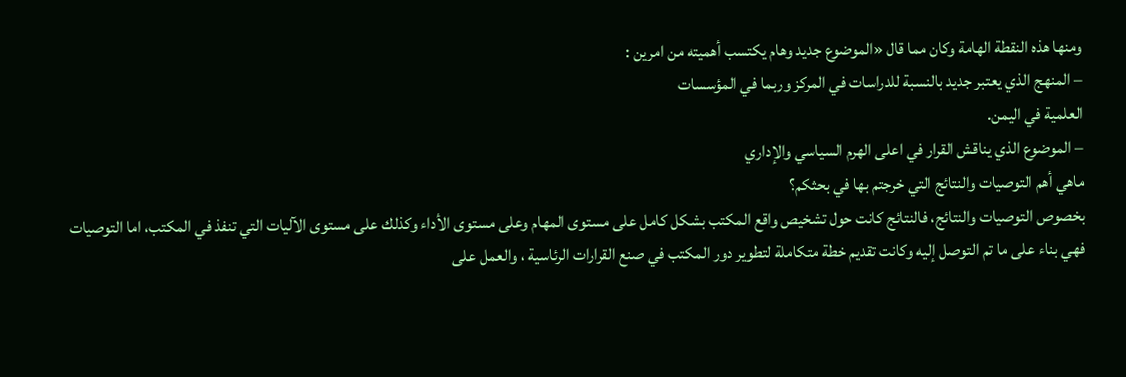ومنها هذه النقطة الهامة وكان مما قال «الموضوع جديد وهام يكتسب أهميته من امرين :
– المنهج الذي يعتبر جديد بالنسبة للدراسات في المركز وربما في المؤسسات
العلمية في اليمن.
– الموضوع الذي يناقش القرار في اعلى الهرم السياسي والإداري
ماهي أهم التوصيات والنتائج التي خرجتم بها في بحثكم؟
بخصوص التوصيات والنتائج، فالنتائج كانت حول تشخيص واقع المكتب بشكل كامل على مستوى المهام وعلى مستوى الأداء وكذلك على مستوى الآليات التي تنفذ في المكتب، اما التوصيات فهي بناء على ما تم التوصل إليه وكانت تقديم خطة متكاملة لتطوير دور المكتب في صنع القرارات الرئاسية ، والعمل على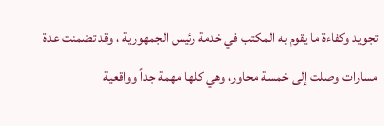تجويد وكفاءة ما يقوم به المكتب في خدمة رئيس الجمهورية ، وقد تضمنت عدة مسارات وصلت إلى خمسة محاور، وهي كلها مهمة جداً وواقعية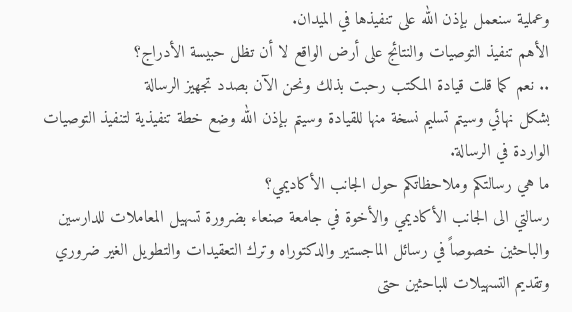وعملية سنعمل بإذن الله على تنفيذها في الميدان.
الأهم تنفيذ التوصيات والنتائج على أرض الواقع لا أن تظل حبيسة الأدراج؟
.. نعم كما قلت قيادة المكتب رحبت بذلك ونحن الآن بصدد تجهيز الرسالة
بشكل نهائي وسيتم تسليم نسخة منها للقيادة وسيتم بإذن الله وضع خطة تنفيذية لتنفيذ التوصيات الواردة في الرسالة.
ما هي رسالتكم وملاحظاتكم حول الجانب الأكاديمي؟
رسالتي الى الجانب الأكاديمي والأخوة في جامعة صنعاء بضرورة تسهيل المعاملات للدارسين والباحثين خصوصاً في رسائل الماجستير والدكتوراه وترك التعقيدات والتطويل الغير ضروري وتقديم التسهيلات للباحثين حتى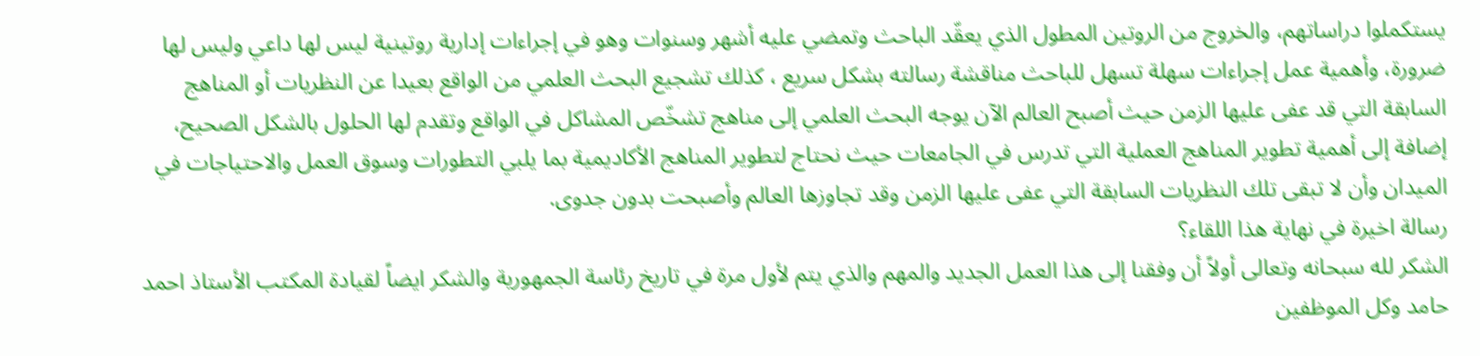يستكملوا دراساتهم، والخروج من الروتين المطول الذي يعقّد الباحث وتمضي عليه أشهر وسنوات وهو في إجراءات إدارية روتينية ليس لها داعي وليس لها ضرورة، وأهمية عمل إجراءات سهلة تسهل للباحث مناقشة رسالته بشكل سريع ، كذلك تشجيع البحث العلمي من الواقع بعيدا عن النظريات أو المناهج السابقة التي قد عفى عليها الزمن حيث أصبح العالم الآن يوجه البحث العلمي إلى مناهج تشخّص المشاكل في الواقع وتقدم لها الحلول بالشكل الصحيح، إضافة إلى أهمية تطوير المناهج العملية التي تدرس في الجامعات حيث نحتاج لتطوير المناهج الأكاديمية بما يلبي التطورات وسوق العمل والاحتياجات في الميدان وأن لا تبقى تلك النظريات السابقة التي عفى عليها الزمن وقد تجاوزها العالم وأصبحت بدون جدوى.
رسالة اخيرة في نهاية هذا اللقاء؟
الشكر لله سبحانه وتعالى أولاً أن وفقنا إلى هذا العمل الجديد والمهم والذي يتم لأول مرة في تاريخ رئاسة الجمهورية والشكر ايضاً لقيادة المكتب الأستاذ احمد حامد وكل الموظفين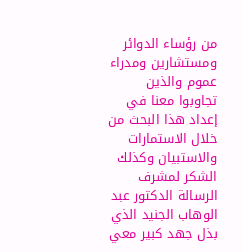من رؤساء الدوائر ومستشارين ومدراء عموم والذين تجاوبوا معنا في إعداد هذا البحث من خلال الاستمارات والاستبيان وكذلك الشكر لمشرف الرسالة الدكتور عبد الوهاب الجنيد الذي بذل جهد كبير معي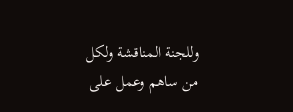وللجنة المناقشة ولكل من ساهم وعمل على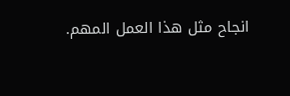انجاح مثل هذا العمل المهم.